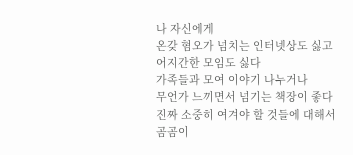나 자신에게
온갖 혐오가 넘치는 인터넷상도 싫고
어지간한 모임도 싫다
가족들과 모여 이야기 나누거나
무언가 느끼면서 넘기는 책장이 좋다
진짜 소중히 여겨야 할 것들에 대해서
곰곰이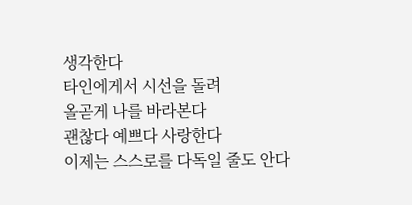생각한다
타인에게서 시선을 돌려
올곧게 나를 바라본다
괜찮다 예쁘다 사랑한다
이제는 스스로를 다독일 줄도 안다